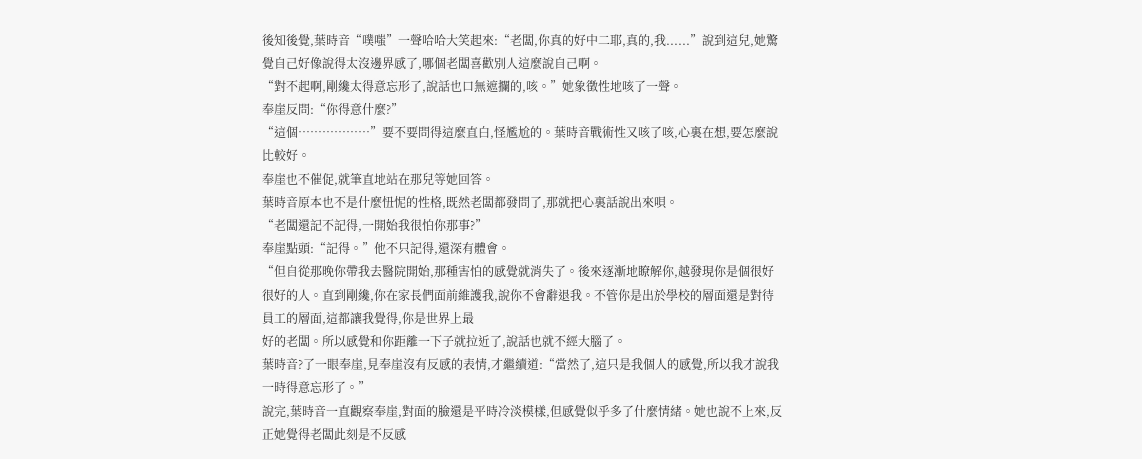後知後覺,葉時音“噗嗤”一聲哈哈大笑起來:“老闆,你真的好中二耶,真的,我......”說到這兒,她驚覺自己好像說得太沒邊界感了,哪個老闆喜歡別人這麼說自己啊。
“對不起啊,剛纔太得意忘形了,說話也口無遮攔的,咳。”她象徵性地咳了一聲。
奉崖反問:“你得意什麼?”
“這個………………”要不要問得這麼直白,怪尷尬的。葉時音戰術性又咳了咳,心裏在想,要怎麼說比較好。
奉崖也不催促,就筆直地站在那兒等她回答。
葉時音原本也不是什麼忸怩的性格,既然老闆都發問了,那就把心裏話說出來唄。
“老闆還記不記得,一開始我很怕你那事?”
奉崖點頭:“記得。”他不只記得,還深有體會。
“但自從那晚你帶我去醫院開始,那種害怕的感覺就消失了。後來逐漸地瞭解你,越發現你是個很好很好的人。直到剛纔,你在家長們面前維護我,說你不會辭退我。不管你是出於學校的層面還是對待員工的層面,這都讓我覺得,你是世界上最
好的老闆。所以感覺和你距離一下子就拉近了,說話也就不經大腦了。
葉時音?了一眼奉崖,見奉崖沒有反感的表情,才繼續道:“當然了,這只是我個人的感覺,所以我才說我一時得意忘形了。”
說完,葉時音一直觀察奉崖,對面的臉還是平時冷淡模樣,但感覺似乎多了什麼情緒。她也說不上來,反正她覺得老闆此刻是不反感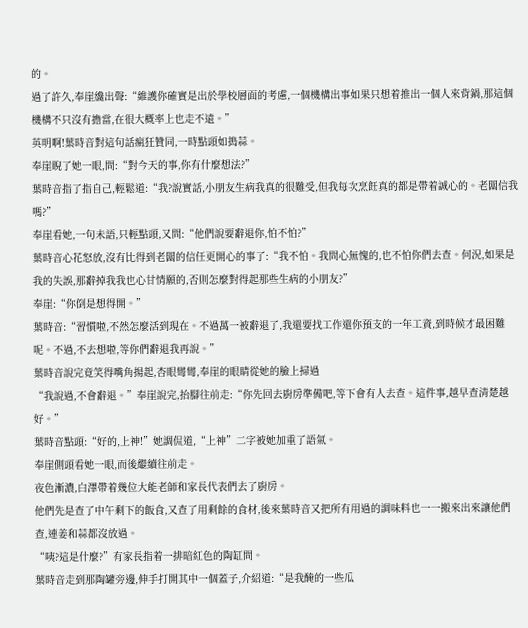的。
過了許久,奉崖纔出聲:“維護你確實是出於學校層面的考慮,一個機構出事如果只想着推出一個人來背鍋,那這個機構不只沒有擔當,在很大概率上也走不遠。”
英明啊!葉時音對這句話瘋狂贊同,一時點頭如搗蒜。
奉崖睨了她一眼,問:“對今天的事,你有什麼想法?”
葉時音指了指自己,輕鬆道:“我?說實話,小朋友生病我真的很難受,但我每次烹飪真的都是帶着誠心的。老闆信我嗎?”
奉崖看她,一句未語,只輕點頭,又問:“他們說要辭退你,怕不怕?”
葉時音心花怒放,沒有比得到老闆的信任更開心的事了:“我不怕。我問心無愧的,也不怕你們去查。何況,如果是我的失誤,那辭掉我我也心甘情願的,否則怎麼對得起那些生病的小朋友?”
奉崖:“你倒是想得開。”
葉時音:“習慣啦,不然怎麼活到現在。不過萬一被辭退了,我還要找工作還你預支的一年工資,到時候才最困難呢。不過,不去想啦,等你們辭退我再說。”
葉時音說完竟笑得嘴角揚起,杏眼彎彎,奉崖的眼睛從她的臉上掃過
“我說過,不會辭退。”奉崖說完,抬腳往前走:“你先回去廚房準備吧,等下會有人去查。這件事,越早查清楚越好。”
葉時音點頭:“好的,上神!”她調侃道,“上神”二字被她加重了語氣。
奉崖側頭看她一眼,而後繼續往前走。
夜色漸濃,白澤帶着幾位大能老師和家長代表們去了廚房。
他們先是查了中午剩下的飯食,又查了用剩餘的食材,後來葉時音又把所有用過的調味料也一一搬來出來讓他們查,連姜和蒜都沒放過。
“咦?這是什麼?”有家長指着一排暗紅色的陶缸問。
葉時音走到那陶罐旁邊,伸手打開其中一個蓋子,介紹道:“是我醃的一些瓜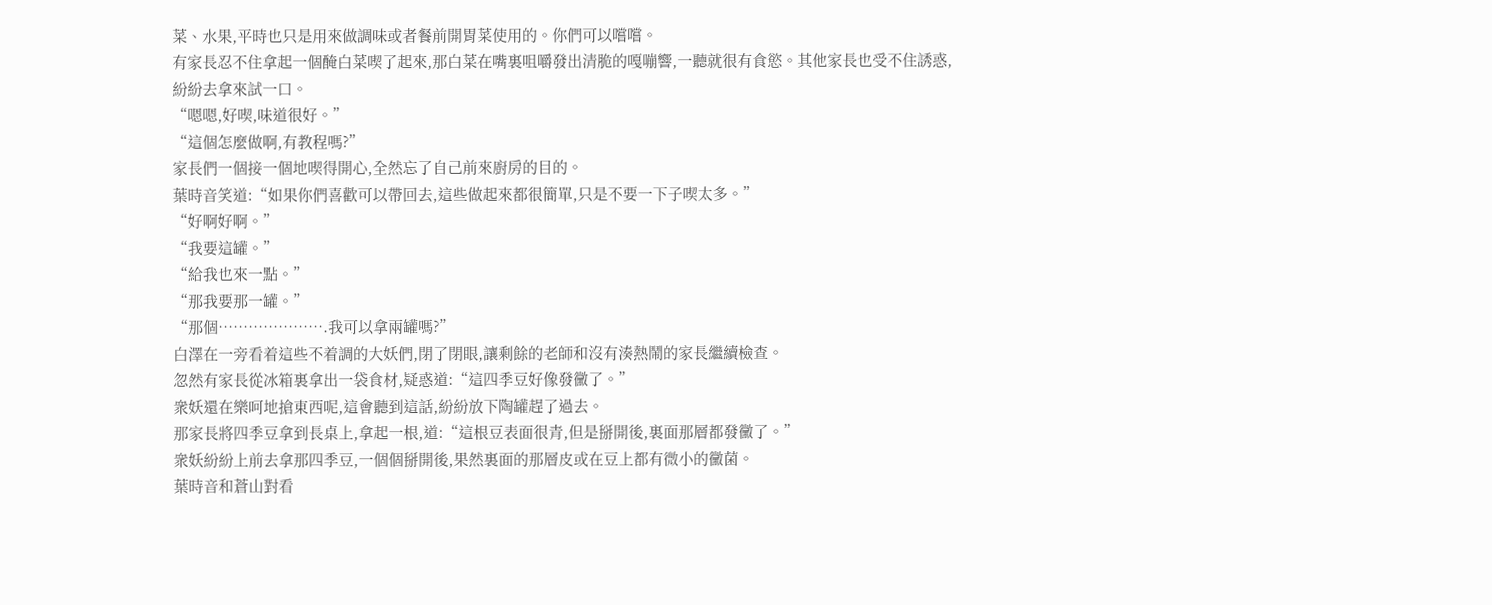菜、水果,平時也只是用來做調味或者餐前開胃菜使用的。你們可以嚐嚐。
有家長忍不住拿起一個醃白菜喫了起來,那白菜在嘴裏咀嚼發出清脆的嘎嘣響,一聽就很有食慾。其他家長也受不住誘惑,紛紛去拿來試一口。
“嗯嗯,好喫,味道很好。”
“這個怎麼做啊,有教程嗎?”
家長們一個接一個地喫得開心,全然忘了自己前來廚房的目的。
葉時音笑道:“如果你們喜歡可以帶回去,這些做起來都很簡單,只是不要一下子喫太多。”
“好啊好啊。”
“我要這罐。”
“給我也來一點。”
“那我要那一罐。”
“那個………………….我可以拿兩罐嗎?”
白澤在一旁看着這些不着調的大妖們,閉了閉眼,讓剩餘的老師和沒有湊熱鬧的家長繼續檢查。
忽然有家長從冰箱裏拿出一袋食材,疑惑道:“這四季豆好像發黴了。”
衆妖還在樂呵地搶東西呢,這會聽到這話,紛紛放下陶罐趕了過去。
那家長將四季豆拿到長桌上,拿起一根,道:“這根豆表面很青,但是掰開後,裏面那層都發黴了。”
衆妖紛紛上前去拿那四季豆,一個個掰開後,果然裏面的那層皮或在豆上都有微小的黴菌。
葉時音和蒼山對看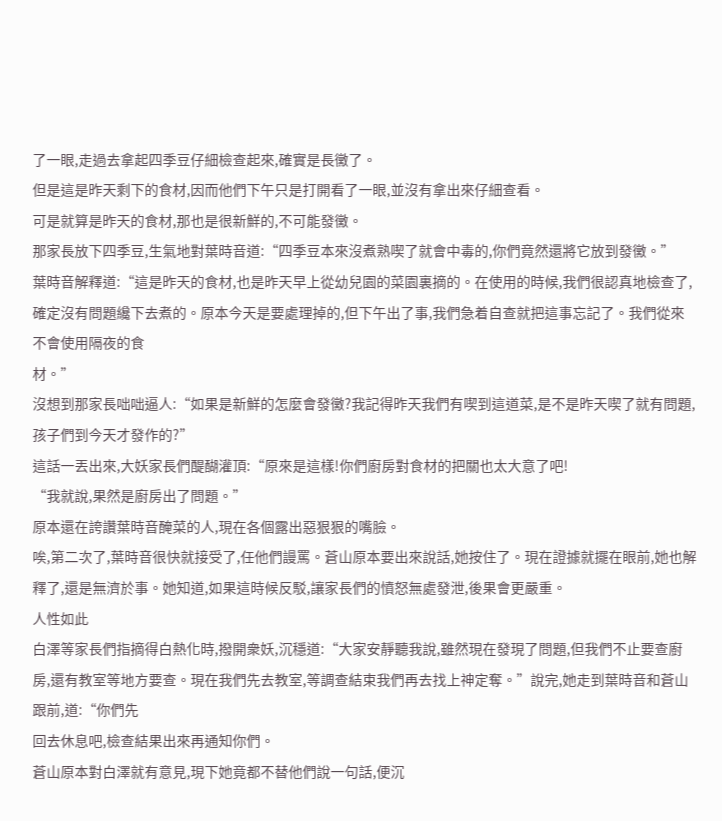了一眼,走過去拿起四季豆仔細檢查起來,確實是長黴了。
但是這是昨天剩下的食材,因而他們下午只是打開看了一眼,並沒有拿出來仔細查看。
可是就算是昨天的食材,那也是很新鮮的,不可能發黴。
那家長放下四季豆,生氣地對葉時音道:“四季豆本來沒煮熟喫了就會中毒的,你們竟然還將它放到發黴。”
葉時音解釋道:“這是昨天的食材,也是昨天早上從幼兒園的菜園裏摘的。在使用的時候,我們很認真地檢查了,確定沒有問題纔下去煮的。原本今天是要處理掉的,但下午出了事,我們急着自查就把這事忘記了。我們從來不會使用隔夜的食
材。”
沒想到那家長咄咄逼人:“如果是新鮮的怎麼會發黴?我記得昨天我們有喫到這道菜,是不是昨天喫了就有問題,孩子們到今天才發作的?”
這話一丟出來,大妖家長們醍醐灌頂:“原來是這樣!你們廚房對食材的把關也太大意了吧!
“我就說,果然是廚房出了問題。”
原本還在誇讚葉時音醃菜的人,現在各個露出惡狠狠的嘴臉。
唉,第二次了,葉時音很快就接受了,任他們謾罵。蒼山原本要出來說話,她按住了。現在證據就擺在眼前,她也解釋了,還是無濟於事。她知道,如果這時候反駁,讓家長們的憤怒無處發泄,後果會更嚴重。
人性如此
白澤等家長們指摘得白熱化時,撥開衆妖,沉穩道:“大家安靜聽我說,雖然現在發現了問題,但我們不止要查廚房,還有教室等地方要查。現在我們先去教室,等調查結束我們再去找上神定奪。”說完,她走到葉時音和蒼山跟前,道:“你們先
回去休息吧,檢查結果出來再通知你們。
蒼山原本對白澤就有意見,現下她竟都不替他們說一句話,便沉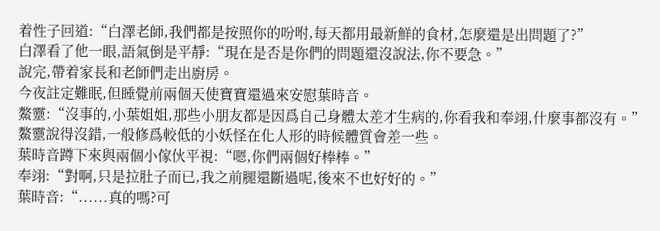着性子回道:“白澤老師,我們都是按照你的吩咐,每天都用最新鮮的食材,怎麼還是出問題了?”
白澤看了他一眼,語氣倒是平靜:“現在是否是你們的問題還沒說法,你不要急。”
說完,帶着家長和老師們走出廚房。
今夜註定難眠,但睡覺前兩個天使寶寶還過來安慰葉時音。
鰲靈:“沒事的,小葉姐姐,那些小朋友都是因爲自己身體太差才生病的,你看我和奉翊,什麼事都沒有。”
鰲靈說得沒錯,一般修爲較低的小妖怪在化人形的時候體質會差一些。
葉時音蹲下來與兩個小傢伙平視:“嗯,你們兩個好棒棒。”
奉翊:“對啊,只是拉肚子而已,我之前腿還斷過呢,後來不也好好的。”
葉時音:“......真的嗎?可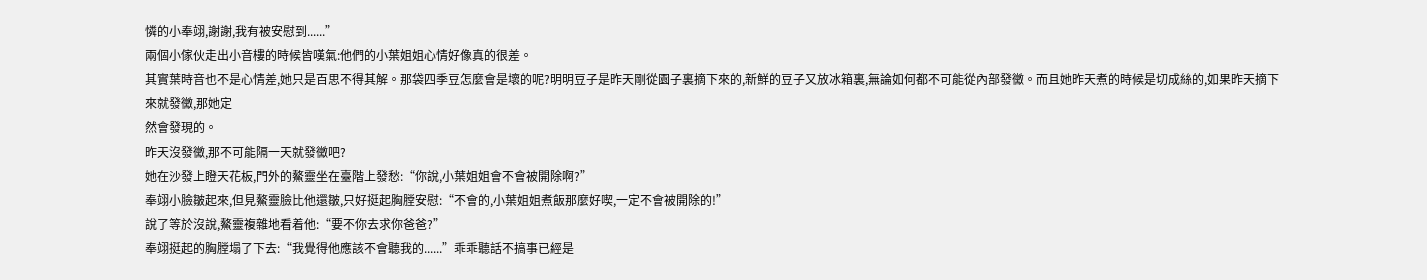憐的小奉翊,謝謝,我有被安慰到......”
兩個小傢伙走出小音樓的時候皆嘆氣:他們的小葉姐姐心情好像真的很差。
其實葉時音也不是心情差,她只是百思不得其解。那袋四季豆怎麼會是壞的呢?明明豆子是昨天剛從園子裏摘下來的,新鮮的豆子又放冰箱裏,無論如何都不可能從內部發黴。而且她昨天煮的時候是切成絲的,如果昨天摘下來就發黴,那她定
然會發現的。
昨天沒發黴,那不可能隔一天就發黴吧?
她在沙發上瞪天花板,門外的鰲靈坐在臺階上發愁:“你說,小葉姐姐會不會被開除啊?”
奉翊小臉皺起來,但見鰲靈臉比他還皺,只好挺起胸膛安慰:“不會的,小葉姐姐煮飯那麼好喫,一定不會被開除的!”
說了等於沒說,鰲靈複雜地看着他:“要不你去求你爸爸?”
奉翊挺起的胸膛塌了下去:“我覺得他應該不會聽我的......”乖乖聽話不搞事已經是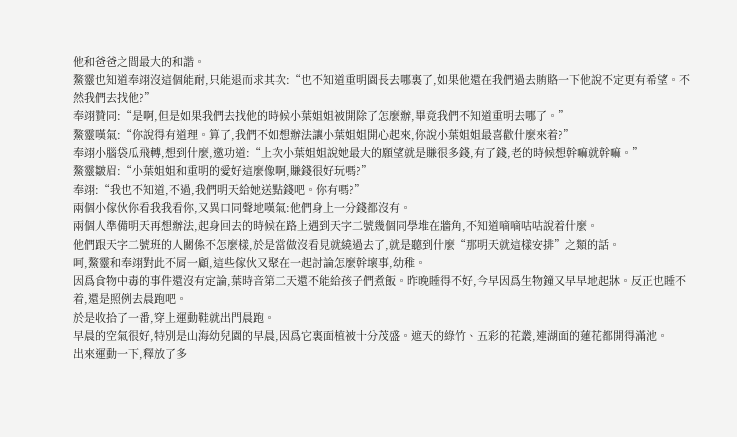他和爸爸之間最大的和諧。
鰲靈也知道奉翊沒這個能耐,只能退而求其次:“也不知道重明園長去哪裏了,如果他還在我們過去賄賂一下他說不定更有希望。不然我們去找他?”
奉翊贊同:“是啊,但是如果我們去找他的時候小葉姐姐被開除了怎麼辦,畢竟我們不知道重明去哪了。”
鰲靈嘆氣:“你說得有道理。算了,我們不如想辦法讓小葉姐姐開心起來,你說小葉姐姐最喜歡什麼來着?”
奉翊小腦袋瓜飛轉,想到什麼,邀功道:“上次小葉姐姐說她最大的願望就是賺很多錢,有了錢,老的時候想幹嘛就幹嘛。”
鰲靈皺眉:“小葉姐姐和重明的愛好這麼像啊,賺錢很好玩嗎?”
奉翊:“我也不知道,不過,我們明天給她送點錢吧。你有嗎?”
兩個小傢伙你看我我看你,又異口同聲地嘆氣:他們身上一分錢都沒有。
兩個人準備明天再想辦法,起身回去的時候在路上遇到天字二號幾個同學堆在牆角,不知道嘀嘀咕咕說着什麼。
他們跟天字二號班的人關係不怎麼樣,於是當做沒看見就繞過去了,就是聽到什麼“那明天就這樣安排”之類的話。
呵,鰲靈和奉翊對此不屑一顧,這些傢伙又聚在一起討論怎麼幹壞事,幼稚。
因爲食物中毒的事件還沒有定論,葉時音第二天還不能給孩子們煮飯。昨晚睡得不好,今早因爲生物鐘又早早地起牀。反正也睡不着,還是照例去晨跑吧。
於是收拾了一番,穿上運動鞋就出門晨跑。
早晨的空氣很好,特別是山海幼兒園的早晨,因爲它裏面植被十分茂盛。遮天的綠竹、五彩的花叢,連湖面的蓮花都開得滿池。
出來運動一下,釋放了多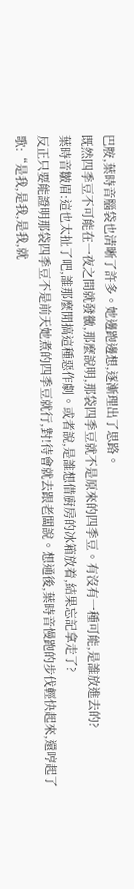巴胺,葉時音腦袋也清晰了許多。她邊跑邊想,逐漸理出了思路。
既然四季豆不可能在一夜之間就發黴,那麼說明,那袋四季豆就不是原來的四季豆。有沒有一種可能,是誰放進去的?
葉時音皺眉:這也太扯了吧,誰那麼閒搞這種惡作劇。或者說,是誰想借廚房的冰箱放着,結果忘記拿走了?
反正只要能證明那袋四季豆不是前天她煮的四季豆就行,對!待會就去跟老闆說。想通後,葉時音慢跑的步伐輕快起來,還哼起了歌:“是我,是我,是我,就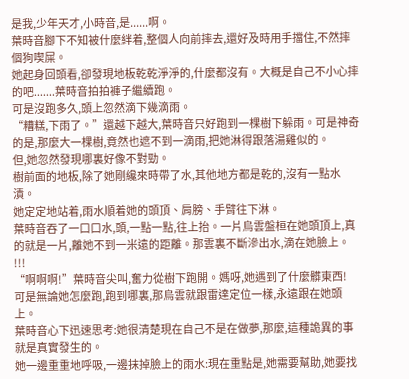是我,少年天才,小時音,是......啊。
葉時音腳下不知被什麼絆着,整個人向前摔去,還好及時用手擋住,不然摔個狗喫屎。
她起身回頭看,卻發現地板乾乾淨淨的,什麼都沒有。大概是自己不小心摔的吧.......葉時音拍拍褲子繼續跑。
可是沒跑多久,頭上忽然滴下幾滴雨。
“糟糕,下雨了。”還越下越大,葉時音只好跑到一棵樹下躲雨。可是神奇的是,那麼大一棵樹,竟然也遮不到一滴雨,把她淋得跟落湯雞似的。
但,她忽然發現哪裏好像不對勁。
樹前面的地板,除了她剛纔來時帶了水,其他地方都是乾的,沒有一點水漬。
她定定地站着,雨水順着她的頭頂、肩膀、手臂往下淋。
葉時音吞了一口口水,頭,一點一點,往上抬。一片烏雲盤桓在她頭頂上,真的就是一片,離她不到一米遠的距離。那雲裏不斷滲出水,滴在她臉上。
!!!
“啊啊啊!”葉時音尖叫,奮力從樹下跑開。媽呀,她遇到了什麼髒東西!
可是無論她怎麼跑,跑到哪裏,那烏雲就跟雷達定位一樣,永遠跟在她頭上。
葉時音心下迅速思考:她很清楚現在自己不是在做夢,那麼,這種詭異的事就是真實發生的。
她一邊重重地呼吸,一邊抹掉臉上的雨水:現在重點是,她需要幫助,她要找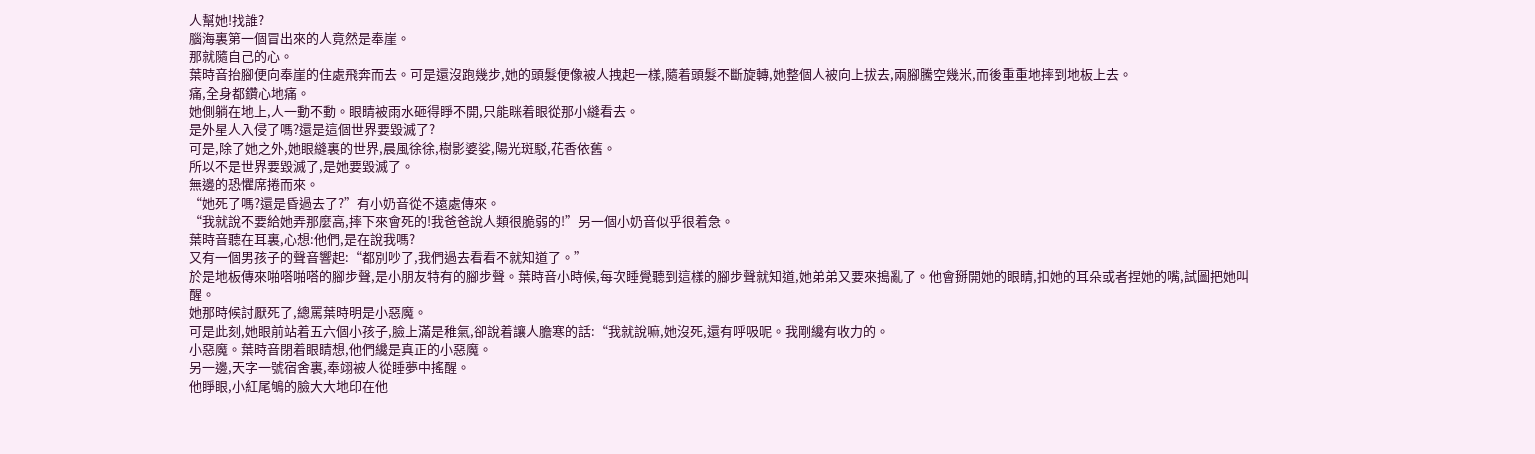人幫她!找誰?
腦海裏第一個冒出來的人竟然是奉崖。
那就隨自己的心。
葉時音抬腳便向奉崖的住處飛奔而去。可是還沒跑幾步,她的頭髮便像被人拽起一樣,隨着頭髮不斷旋轉,她整個人被向上拔去,兩腳騰空幾米,而後重重地摔到地板上去。
痛,全身都鑽心地痛。
她側躺在地上,人一動不動。眼睛被雨水砸得睜不開,只能眯着眼從那小縫看去。
是外星人入侵了嗎?還是這個世界要毀滅了?
可是,除了她之外,她眼縫裏的世界,晨風徐徐,樹影婆娑,陽光斑駁,花香依舊。
所以不是世界要毀滅了,是她要毀滅了。
無邊的恐懼席捲而來。
“她死了嗎?還是昏過去了?”有小奶音從不遠處傳來。
“我就說不要給她弄那麼高,摔下來會死的!我爸爸說人類很脆弱的!”另一個小奶音似乎很着急。
葉時音聽在耳裏,心想:他們,是在說我嗎?
又有一個男孩子的聲音響起:“都別吵了,我們過去看看不就知道了。”
於是地板傳來啪嗒啪嗒的腳步聲,是小朋友特有的腳步聲。葉時音小時候,每次睡覺聽到這樣的腳步聲就知道,她弟弟又要來搗亂了。他會掰開她的眼睛,扣她的耳朵或者捏她的嘴,試圖把她叫醒。
她那時候討厭死了,總罵葉時明是小惡魔。
可是此刻,她眼前站着五六個小孩子,臉上滿是稚氣,卻說着讓人膽寒的話:“我就說嘛,她沒死,還有呼吸呢。我剛纔有收力的。
小惡魔。葉時音閉着眼睛想,他們纔是真正的小惡魔。
另一邊,天字一號宿舍裏,奉翊被人從睡夢中搖醒。
他睜眼,小紅尾鴝的臉大大地印在他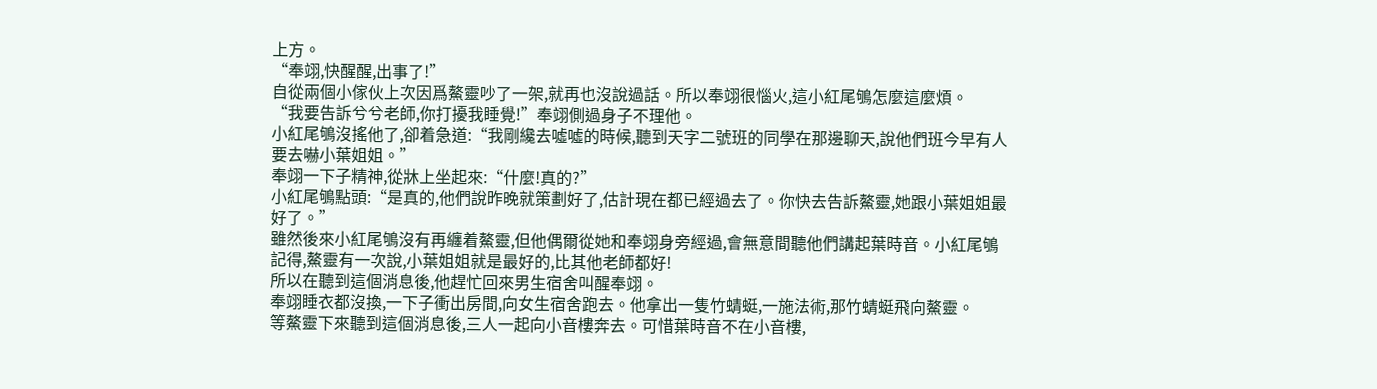上方。
“奉翊,快醒醒,出事了!”
自從兩個小傢伙上次因爲鰲靈吵了一架,就再也沒說過話。所以奉翊很惱火,這小紅尾鴝怎麼這麼煩。
“我要告訴兮兮老師,你打擾我睡覺!”奉翊側過身子不理他。
小紅尾鴝沒搖他了,卻着急道:“我剛纔去噓噓的時候,聽到天字二號班的同學在那邊聊天,說他們班今早有人要去嚇小葉姐姐。”
奉翊一下子精神,從牀上坐起來:“什麼!真的?”
小紅尾鴝點頭:“是真的,他們說昨晚就策劃好了,估計現在都已經過去了。你快去告訴鰲靈,她跟小葉姐姐最好了。”
雖然後來小紅尾鴝沒有再纏着鰲靈,但他偶爾從她和奉翊身旁經過,會無意間聽他們講起葉時音。小紅尾鴝記得,鰲靈有一次說,小葉姐姐就是最好的,比其他老師都好!
所以在聽到這個消息後,他趕忙回來男生宿舍叫醒奉翊。
奉翊睡衣都沒換,一下子衝出房間,向女生宿舍跑去。他拿出一隻竹蜻蜓,一施法術,那竹蜻蜓飛向鰲靈。
等鰲靈下來聽到這個消息後,三人一起向小音樓奔去。可惜葉時音不在小音樓,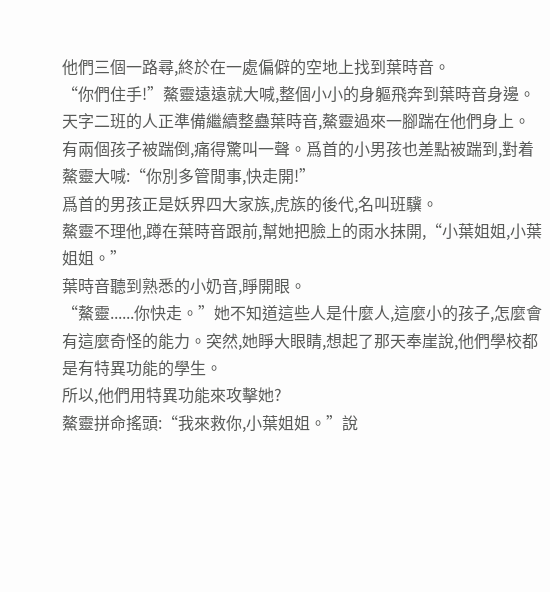他們三個一路尋,終於在一處偏僻的空地上找到葉時音。
“你們住手!”鰲靈遠遠就大喊,整個小小的身軀飛奔到葉時音身邊。
天字二班的人正準備繼續整蠱葉時音,鰲靈過來一腳踹在他們身上。
有兩個孩子被踹倒,痛得驚叫一聲。爲首的小男孩也差點被踹到,對着鰲靈大喊:“你別多管閒事,快走開!”
爲首的男孩正是妖界四大家族,虎族的後代,名叫班驥。
鰲靈不理他,蹲在葉時音跟前,幫她把臉上的雨水抹開,“小葉姐姐,小葉姐姐。”
葉時音聽到熟悉的小奶音,睜開眼。
“鰲靈......你快走。”她不知道這些人是什麼人,這麼小的孩子,怎麼會有這麼奇怪的能力。突然,她睜大眼睛,想起了那天奉崖說,他們學校都是有特異功能的學生。
所以,他們用特異功能來攻擊她?
鰲靈拼命搖頭:“我來救你,小葉姐姐。”說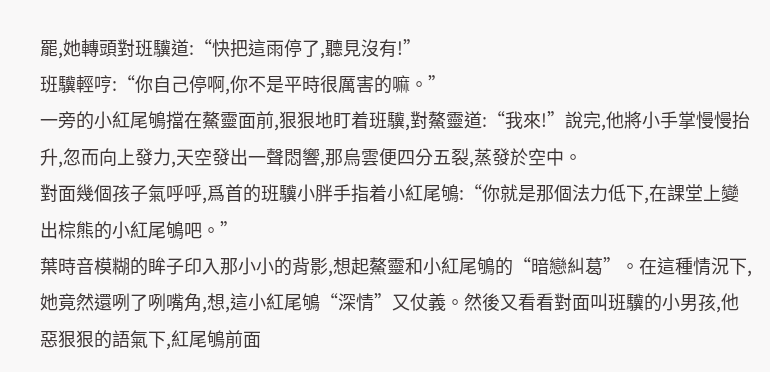罷,她轉頭對班驥道:“快把這雨停了,聽見沒有!”
班驥輕哼:“你自己停啊,你不是平時很厲害的嘛。”
一旁的小紅尾鴝擋在鰲靈面前,狠狠地盯着班驥,對鰲靈道:“我來!”說完,他將小手掌慢慢抬升,忽而向上發力,天空發出一聲悶響,那烏雲便四分五裂,蒸發於空中。
對面幾個孩子氣呼呼,爲首的班驥小胖手指着小紅尾鴝:“你就是那個法力低下,在課堂上變出棕熊的小紅尾鴝吧。”
葉時音模糊的眸子印入那小小的背影,想起鰲靈和小紅尾鴝的“暗戀糾葛”。在這種情況下,她竟然還咧了咧嘴角,想,這小紅尾鴝“深情”又仗義。然後又看看對面叫班驥的小男孩,他惡狠狠的語氣下,紅尾鴝前面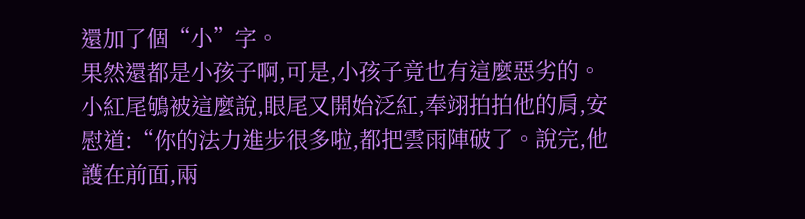還加了個“小”字。
果然還都是小孩子啊,可是,小孩子竟也有這麼惡劣的。
小紅尾鴝被這麼說,眼尾又開始泛紅,奉翊拍拍他的肩,安慰道:“你的法力進步很多啦,都把雲雨陣破了。說完,他護在前面,兩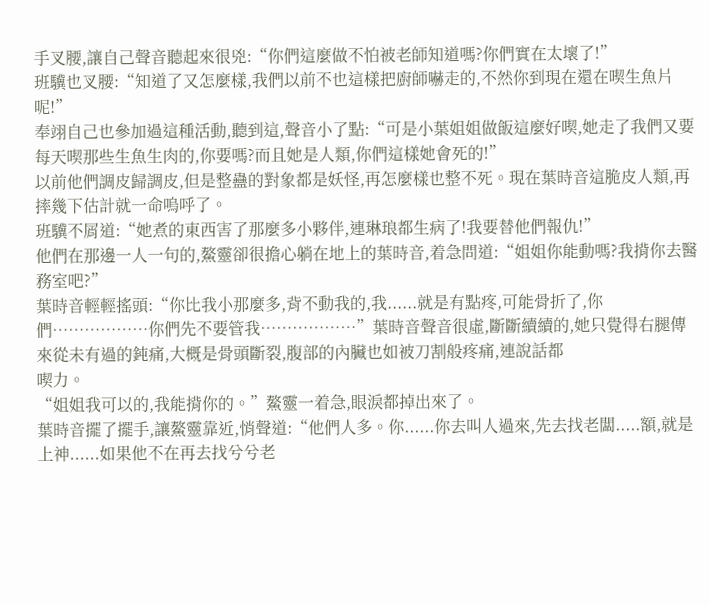手叉腰,讓自己聲音聽起來很兇:“你們這麼做不怕被老師知道嗎?你們實在太壞了!”
班驥也叉腰:“知道了又怎麼樣,我們以前不也這樣把廚師嚇走的,不然你到現在還在喫生魚片呢!”
奉翊自己也參加過這種活動,聽到這,聲音小了點:“可是小葉姐姐做飯這麼好喫,她走了我們又要每天喫那些生魚生肉的,你要嗎?而且她是人類,你們這樣她會死的!”
以前他們調皮歸調皮,但是整蠱的對象都是妖怪,再怎麼樣也整不死。現在葉時音這脆皮人類,再摔幾下估計就一命嗚呼了。
班驥不屑道:“她煮的東西害了那麼多小夥伴,連琳琅都生病了!我要替他們報仇!”
他們在那邊一人一句的,鰲靈卻很擔心躺在地上的葉時音,着急問道:“姐姐你能動嗎?我揹你去醫務室吧?”
葉時音輕輕搖頭:“你比我小那麼多,背不動我的,我......就是有點疼,可能骨折了,你們………………你們先不要管我………………”葉時音聲音很虛,斷斷續續的,她只覺得右腿傳來從未有過的鈍痛,大概是骨頭斷裂,腹部的內臟也如被刀割般疼痛,連說話都
喫力。
“姐姐我可以的,我能揹你的。”鰲靈一着急,眼淚都掉出來了。
葉時音擺了擺手,讓鰲靈靠近,悄聲道:“他們人多。你......你去叫人過來,先去找老闆.....額,就是上神......如果他不在再去找兮兮老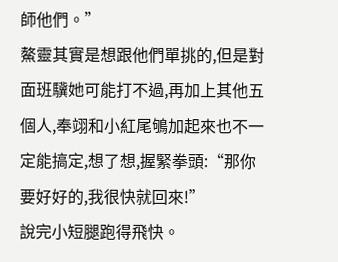師他們。”
鰲靈其實是想跟他們單挑的,但是對面班驥她可能打不過,再加上其他五個人,奉翊和小紅尾鴝加起來也不一定能搞定,想了想,握緊拳頭:“那你要好好的,我很快就回來!”
說完小短腿跑得飛快。